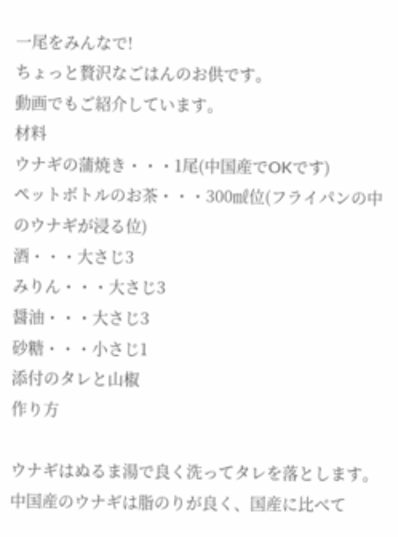一尾をみんなで!
ちょっと贅沢なごはんのお供です。
動画でもご紹介しています。
材料
ウナギの蒲焼き・・・1尾(中国産でOKです)
ペットボトルのお茶・・・300㎖位(フライパンの中のウナギが浸る位)
酒・・・大さじ3
みりん・・・大さじ3
醤油・・・大さじ3
砂糖・・・小さじ1
添付のタレと山椒
作り方

ウナギはぬるま湯で良く洗ってタレを落とします。
中国産のウナギは脂のりが良く、国産に比べて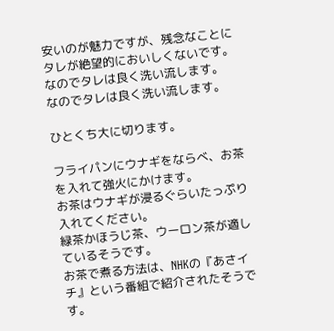安いのが魅力ですが、残念なことにタレが絶望的においしくないです。
なのでタレは良く洗い流します。
なのでタレは良く洗い流します。

ひとくち大に切ります。

フライパンにウナギをならべ、お茶を入れて強火にかけます。
お茶はウナギが浸るぐらいたっぷり入れてください。
緑茶かほうじ茶、ウーロン茶が適しているそうです。
お茶で煮る方法は、NHKの『あさイチ』という番組で紹介されたそうです。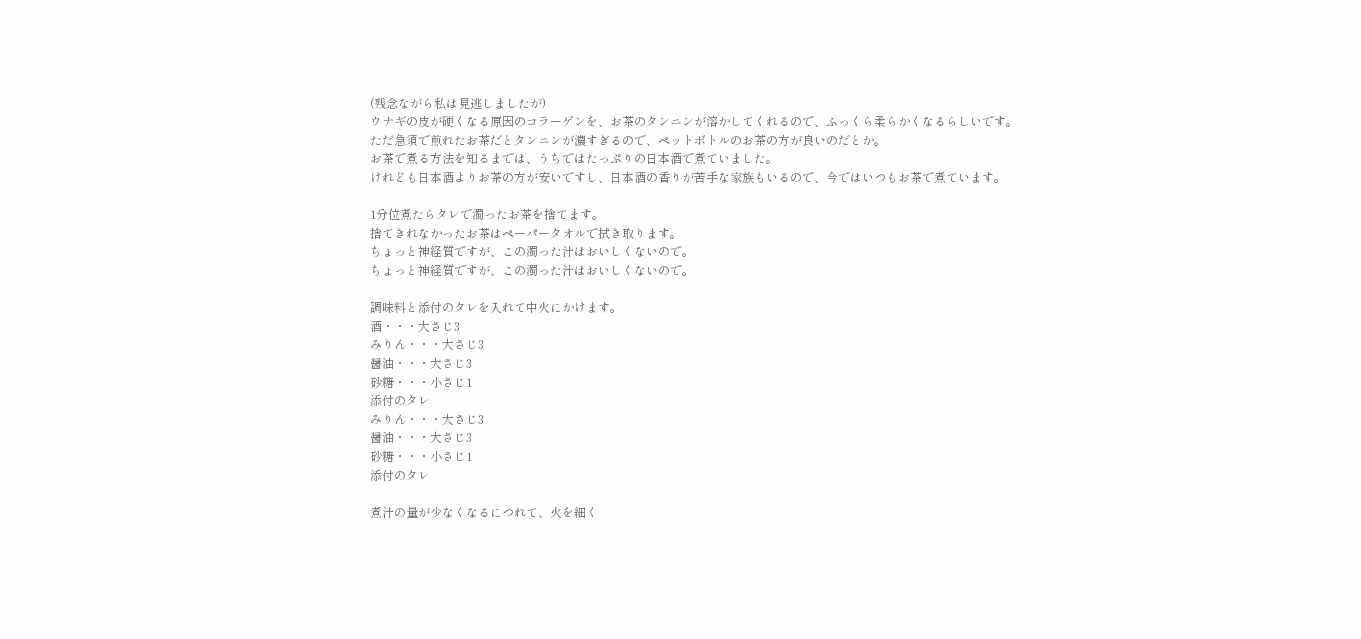(残念ながら私は見逃しましたが)
ウナギの皮が硬くなる原因のコラーゲンを、お茶のタンニンが溶かしてくれるので、ふっくら柔らかくなるらしいです。
ただ急須で煎れたお茶だとタンニンが濃すぎるので、ペットボトルのお茶の方が良いのだとか。
お茶で煮る方法を知るまでは、うちではたっぷりの日本酒で煮ていました。
けれども日本酒よりお茶の方が安いですし、日本酒の香りが苦手な家族もいるので、今ではいつもお茶で煮ています。

1分位煮たらタレで濁ったお茶を捨てます。
捨てきれなかったお茶はペーパータオルで拭き取ります。
ちょっと神経質ですが、この濁った汁はおいしくないので。
ちょっと神経質ですが、この濁った汁はおいしくないので。

調味料と添付のタレを入れて中火にかけます。
酒・・・大さじ3
みりん・・・大さじ3
醤油・・・大さじ3
砂糖・・・小さじ1
添付のタレ
みりん・・・大さじ3
醤油・・・大さじ3
砂糖・・・小さじ1
添付のタレ

煮汁の量が少なくなるにつれて、火を細く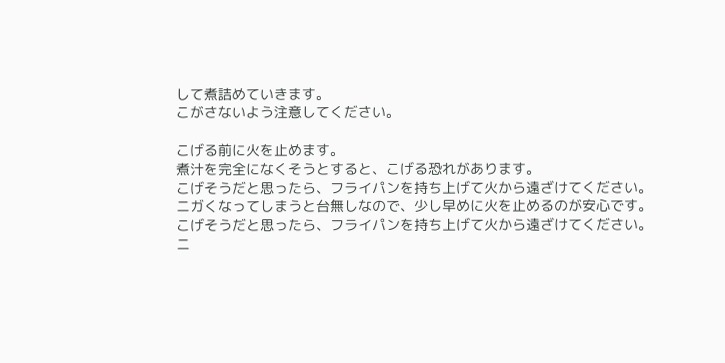して煮詰めていきます。
こがさないよう注意してください。

こげる前に火を止めます。
煮汁を完全になくそうとすると、こげる恐れがあります。
こげそうだと思ったら、フライパンを持ち上げて火から遠ざけてください。
ニガくなってしまうと台無しなので、少し早めに火を止めるのが安心です。
こげそうだと思ったら、フライパンを持ち上げて火から遠ざけてください。
ニ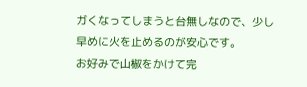ガくなってしまうと台無しなので、少し早めに火を止めるのが安心です。
お好みで山椒をかけて完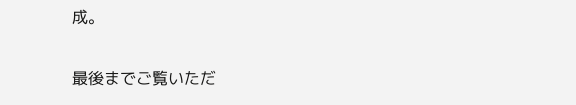成。

最後までご覧いただ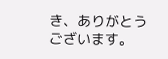き、ありがとうございます。